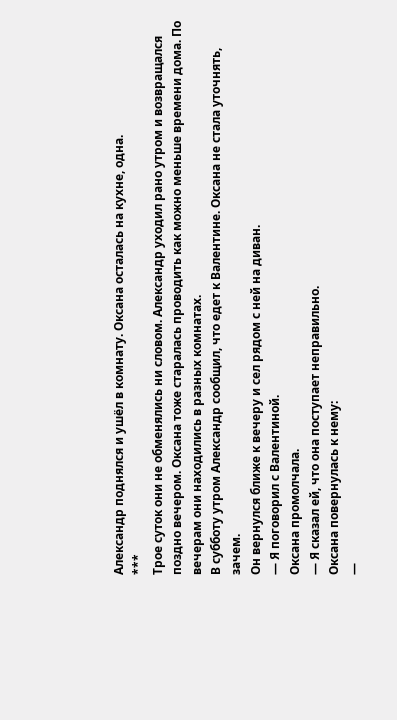Александр поднялся и ушёл в комнату. Оксана осталась на кухне, одна.
***
Трое суток они не обменялись ни словом. Александр уходил рано утром и возвращался поздно вечером. Оксана тоже старалась проводить как можно меньше времени дома. По вечерам они находились в разных комнатах.
В субботу утром Александр сообщил, что едет к Валентине. Оксана не стала уточнять, зачем.
Он вернулся ближе к вечеру и сел рядом с ней на диван.
— Я поговорил с Валентиной.
Оксана промолчала.
— Я сказал ей, что она поступает неправильно.
Оксана повернулась к нему:
—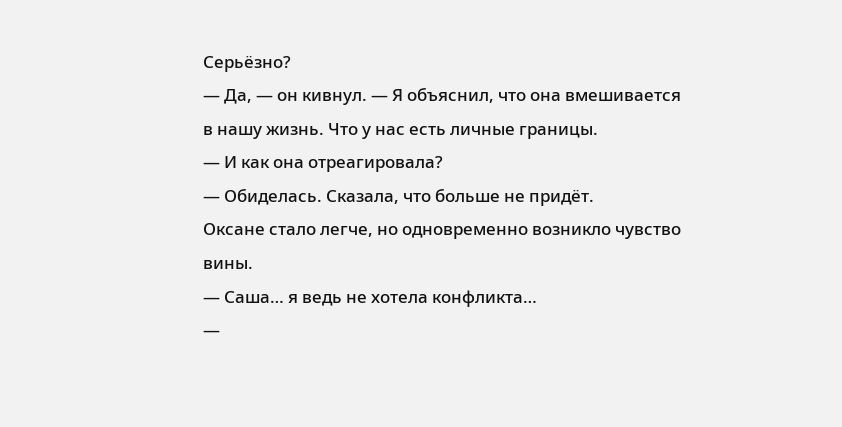Серьёзно?
— Да, — он кивнул. — Я объяснил, что она вмешивается в нашу жизнь. Что у нас есть личные границы.
— И как она отреагировала?
— Обиделась. Сказала, что больше не придёт.
Оксане стало легче, но одновременно возникло чувство вины.
— Саша… я ведь не хотела конфликта…
—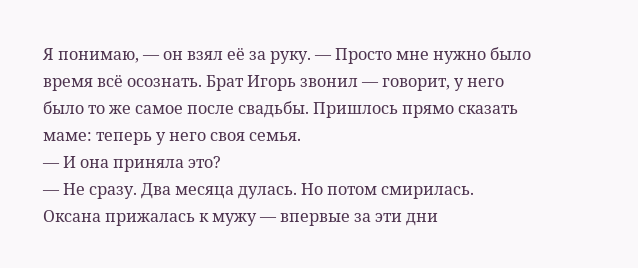Я понимаю, — он взял её за руку. — Просто мне нужно было время всё осознать. Брат Игорь звонил — говорит, у него было то же самое после свадьбы. Пришлось прямо сказать маме: теперь у него своя семья.
— И она приняла это?
— Не сразу. Два месяца дулась. Но потом смирилась.
Оксана прижалась к мужу — впервые за эти дни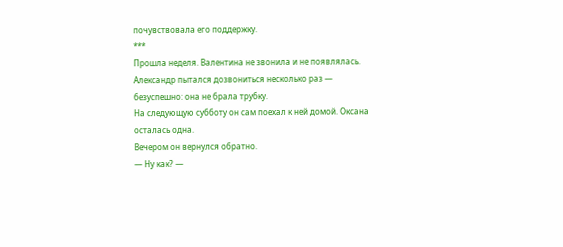почувствовала его поддержку.
***
Прошла неделя. Валентина не звонила и не появлялась. Александр пытался дозвониться несколько раз — безуспешно: она не брала трубку.
На следующую субботу он сам поехал к ней домой. Оксана осталась одна.
Вечером он вернулся обратно.
— Ну как? —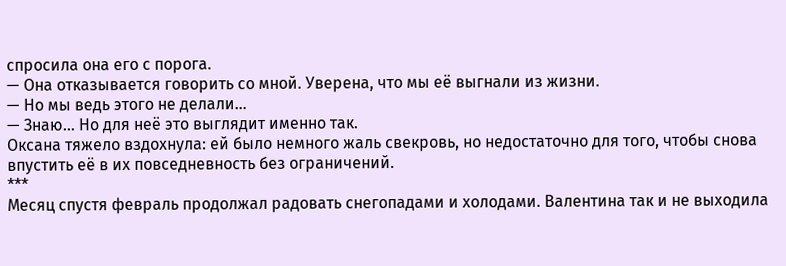спросила она его с порога.
— Она отказывается говорить со мной. Уверена, что мы её выгнали из жизни.
— Но мы ведь этого не делали…
— Знаю… Но для неё это выглядит именно так.
Оксана тяжело вздохнула: ей было немного жаль свекровь, но недостаточно для того, чтобы снова впустить её в их повседневность без ограничений.
***
Месяц спустя февраль продолжал радовать снегопадами и холодами. Валентина так и не выходила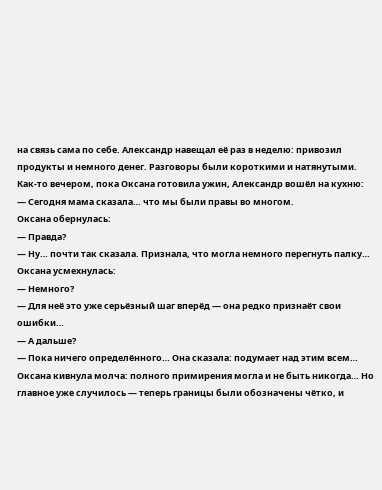на связь сама по себе. Александр навещал её раз в неделю: привозил продукты и немного денег. Разговоры были короткими и натянутыми.
Как-то вечером, пока Оксана готовила ужин, Александр вошёл на кухню:
— Сегодня мама сказала… что мы были правы во многом.
Оксана обернулась:
— Правда?
— Ну… почти так сказала. Признала, что могла немного перегнуть палку…
Оксана усмехнулась:
— Немного?
— Для неё это уже серьёзный шаг вперёд — она редко признаёт свои ошибки…
— А дальше?
— Пока ничего определённого… Она сказала: подумает над этим всем…
Оксана кивнула молча: полного примирения могла и не быть никогда… Но главное уже случилось — теперь границы были обозначены чётко, и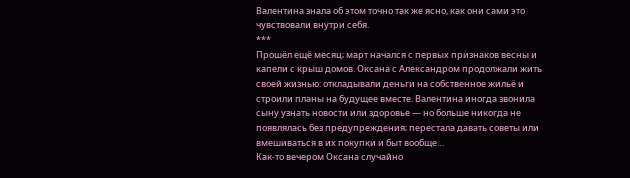Валентина знала об этом точно так же ясно, как они сами это чувствовали внутри себя.
***
Прошёл ещё месяц; март начался с первых признаков весны и капели с крыш домов. Оксана с Александром продолжали жить своей жизнью: откладывали деньги на собственное жильё и строили планы на будущее вместе. Валентина иногда звонила сыну узнать новости или здоровье — но больше никогда не появлялась без предупреждения; перестала давать советы или вмешиваться в их покупки и быт вообще…
Как-то вечером Оксана случайно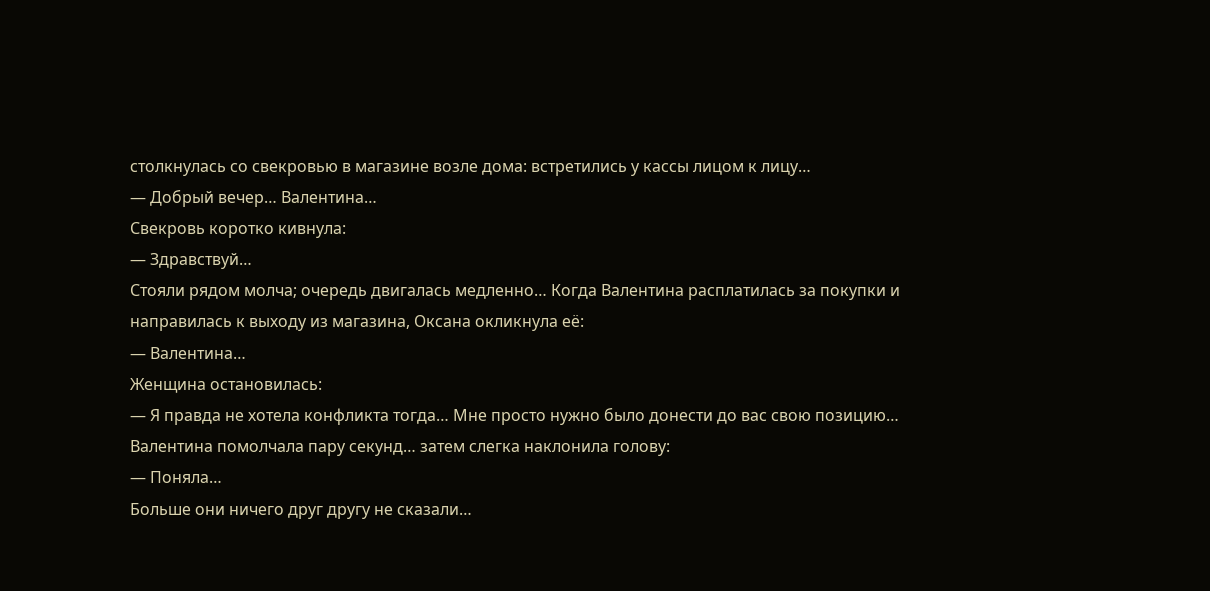столкнулась со свекровью в магазине возле дома: встретились у кассы лицом к лицу…
— Добрый вечер… Валентина…
Свекровь коротко кивнула:
— Здравствуй…
Стояли рядом молча; очередь двигалась медленно… Когда Валентина расплатилась за покупки и направилась к выходу из магазина, Оксана окликнула её:
— Валентина…
Женщина остановилась:
— Я правда не хотела конфликта тогда… Мне просто нужно было донести до вас свою позицию…
Валентина помолчала пару секунд… затем слегка наклонила голову:
— Поняла…
Больше они ничего друг другу не сказали…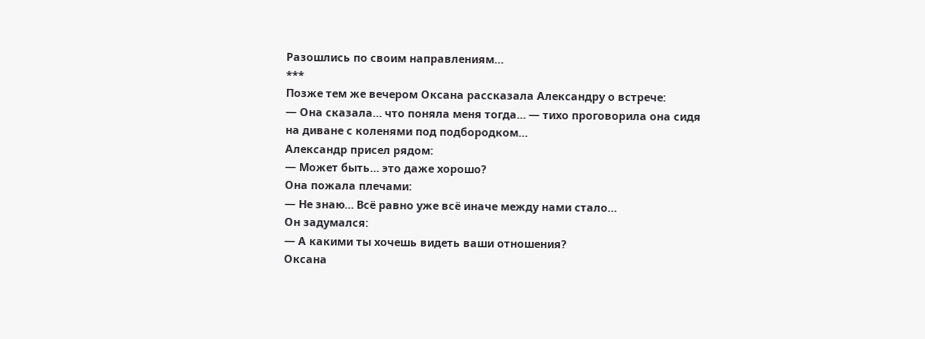Разошлись по своим направлениям…
***
Позже тем же вечером Оксана рассказала Александру о встрече:
— Она сказала… что поняла меня тогда… — тихо проговорила она сидя на диване с коленями под подбородком…
Александр присел рядом:
— Может быть… это даже хорошо?
Она пожала плечами:
— Не знаю… Всё равно уже всё иначе между нами стало…
Он задумался:
― А какими ты хочешь видеть ваши отношения?
Оксана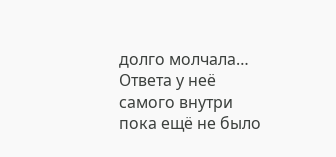долго молчала… Ответа у неё самого внутри пока ещё не было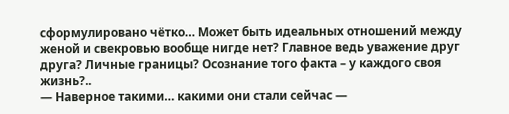сформулировано чётко… Может быть идеальных отношений между женой и свекровью вообще нигде нет? Главное ведь уважение друг друга? Личные границы? Осознание того факта – у каждого своя жизнь?..
― Наверное такими… какими они стали сейчас ―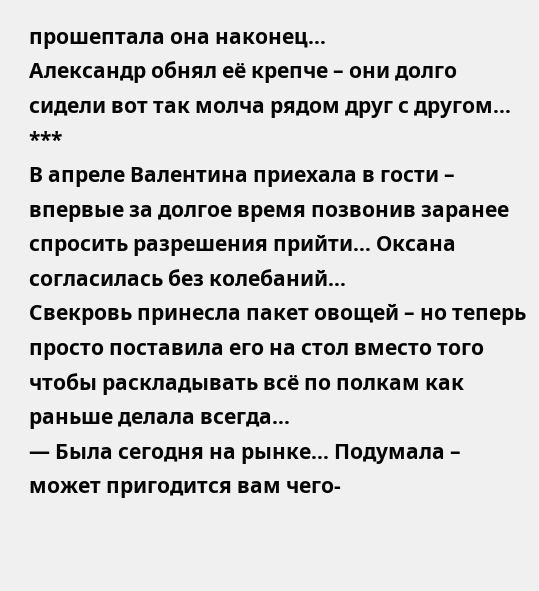прошептала она наконец…
Александр обнял её крепче – они долго сидели вот так молча рядом друг с другом…
***
В апреле Валентина приехала в гости – впервые за долгое время позвонив заранее спросить разрешения прийти… Оксана согласилась без колебаний…
Свекровь принесла пакет овощей – но теперь просто поставила его на стол вместо того чтобы раскладывать всё по полкам как раньше делала всегда…
― Была сегодня на рынке… Подумала – может пригодится вам чего-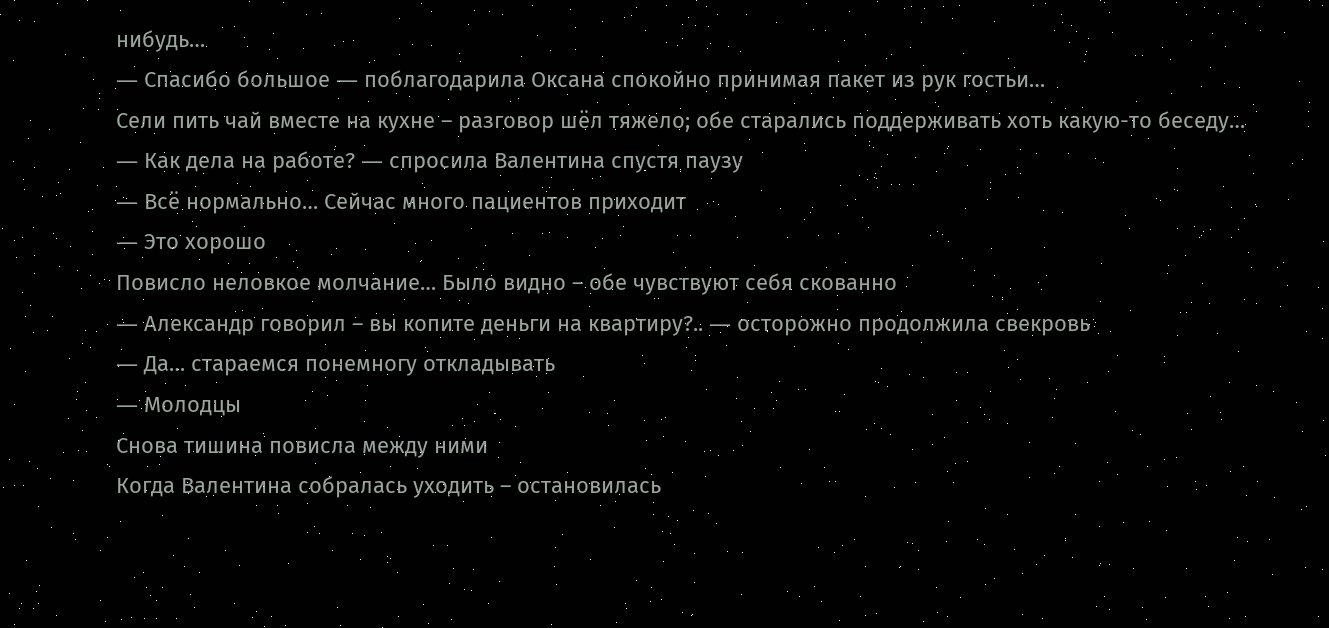нибудь…
― Спасибо большое ― поблагодарила Оксана спокойно принимая пакет из рук гостьи…
Сели пить чай вместе на кухне – разговор шёл тяжело; обе старались поддерживать хоть какую-то беседу…
― Как дела на работе? ― спросила Валентина спустя паузу
― Всё нормально… Сейчас много пациентов приходит
― Это хорошо
Повисло неловкое молчание… Было видно – обе чувствуют себя скованно
― Александр говорил – вы копите деньги на квартиру?.. ― осторожно продолжила свекровь
― Да… стараемся понемногу откладывать
― Молодцы
Снова тишина повисла между ними
Когда Валентина собралась уходить – остановилась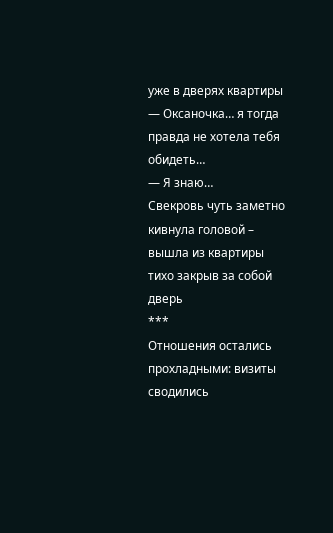уже в дверях квартиры
― Оксаночка… я тогда правда не хотела тебя обидеть…
― Я знаю…
Свекровь чуть заметно кивнула головой – вышла из квартиры тихо закрыв за собой дверь
***
Отношения остались прохладными: визиты сводились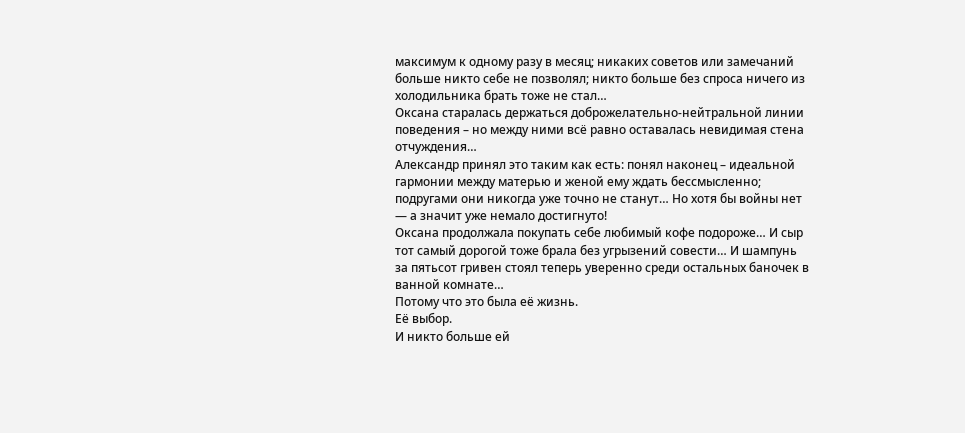максимум к одному разу в месяц; никаких советов или замечаний больше никто себе не позволял; никто больше без спроса ничего из холодильника брать тоже не стал…
Оксана старалась держаться доброжелательно-нейтральной линии поведения – но между ними всё равно оставалась невидимая стена отчуждения…
Александр принял это таким как есть: понял наконец – идеальной гармонии между матерью и женой ему ждать бессмысленно; подругами они никогда уже точно не станут… Но хотя бы войны нет ― а значит уже немало достигнуто!
Оксана продолжала покупать себе любимый кофе подороже… И сыр тот самый дорогой тоже брала без угрызений совести… И шампунь за пятьсот гривен стоял теперь уверенно среди остальных баночек в ванной комнате…
Потому что это была её жизнь.
Её выбор.
И никто больше ей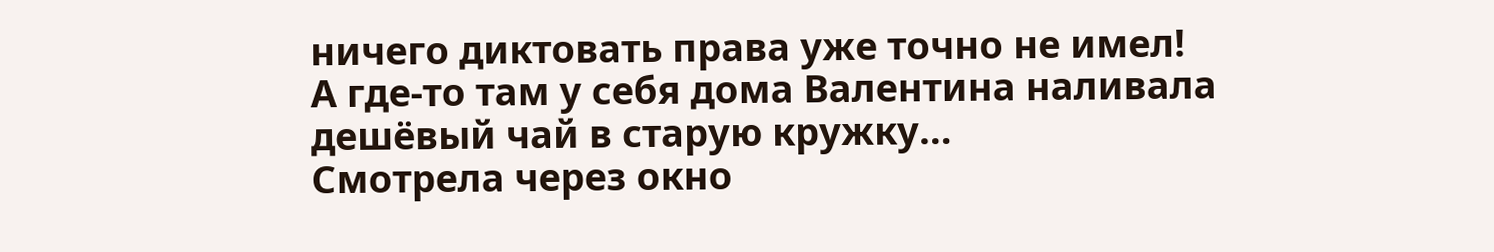ничего диктовать права уже точно не имел!
А где-то там у себя дома Валентина наливала дешёвый чай в старую кружку…
Смотрела через окно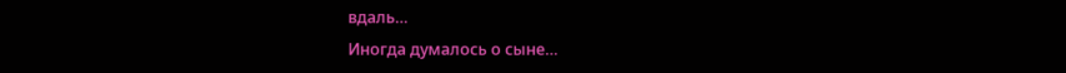вдаль…
Иногда думалось о сыне…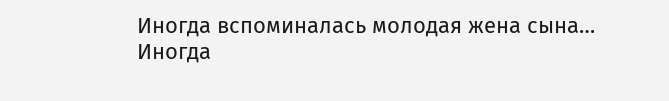Иногда вспоминалась молодая жена сына…
Иногда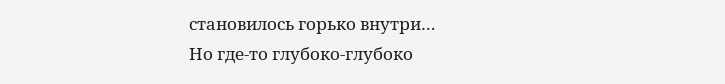становилось горько внутри…
Но где-то глубоко-глубоко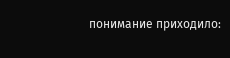понимание приходило: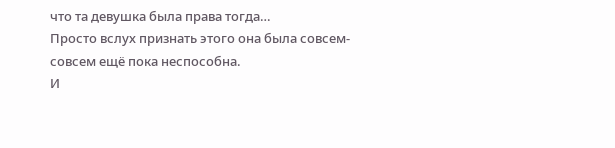что та девушка была права тогда…
Просто вслух признать этого она была совсем-совсем ещё пока неспособна.
И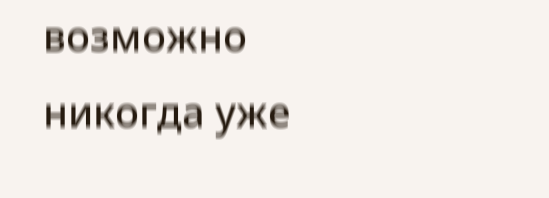возможно никогда уже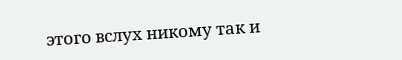этого вслух никому так и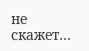не скажет…